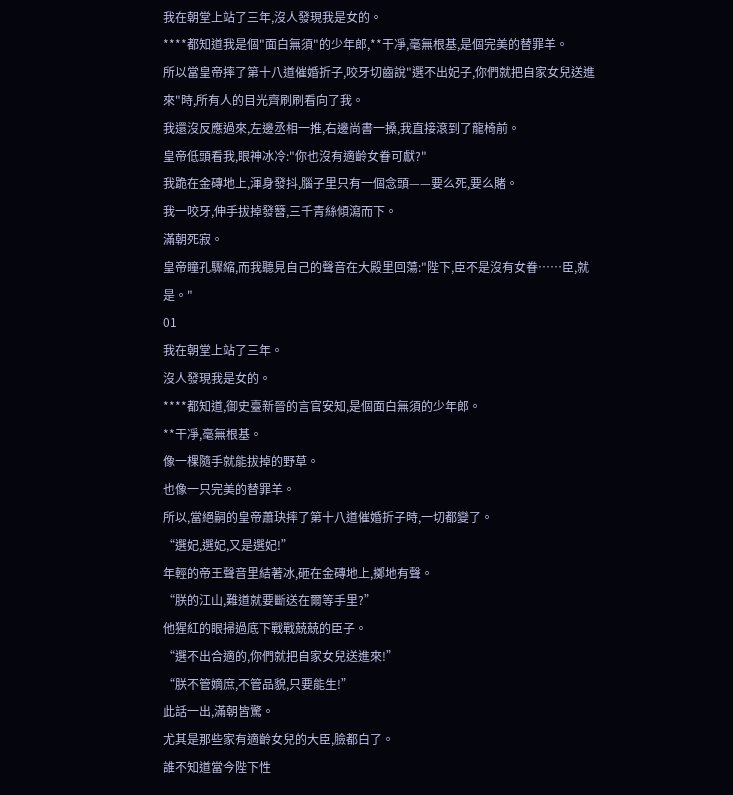我在朝堂上站了三年,沒人發現我是女的。
****都知道我是個"面白無須"的少年郎,**干凈,毫無根基,是個完美的替罪羊。
所以當皇帝摔了第十八道催婚折子,咬牙切齒說"選不出妃子,你們就把自家女兒送進來"時,所有人的目光齊刷刷看向了我。
我還沒反應過來,左邊丞相一推,右邊尚書一搡,我直接滾到了龍椅前。
皇帝低頭看我,眼神冰冷:"你也沒有適齡女眷可獻?"
我跪在金磚地上,渾身發抖,腦子里只有一個念頭——要么死,要么賭。
我一咬牙,伸手拔掉發簪,三千青絲傾瀉而下。
滿朝死寂。
皇帝瞳孔驟縮,而我聽見自己的聲音在大殿里回蕩:"陛下,臣不是沒有女眷……臣,就是。"
01
我在朝堂上站了三年。
沒人發現我是女的。
****都知道,御史臺新晉的言官安知,是個面白無須的少年郎。
**干凈,毫無根基。
像一棵隨手就能拔掉的野草。
也像一只完美的替罪羊。
所以,當絕嗣的皇帝蕭玦摔了第十八道催婚折子時,一切都變了。
“選妃,選妃,又是選妃!”
年輕的帝王聲音里結著冰,砸在金磚地上,擲地有聲。
“朕的江山,難道就要斷送在爾等手里?”
他猩紅的眼掃過底下戰戰兢兢的臣子。
“選不出合適的,你們就把自家女兒送進來!”
“朕不管嫡庶,不管品貌,只要能生!”
此話一出,滿朝皆驚。
尤其是那些家有適齡女兒的大臣,臉都白了。
誰不知道當今陛下性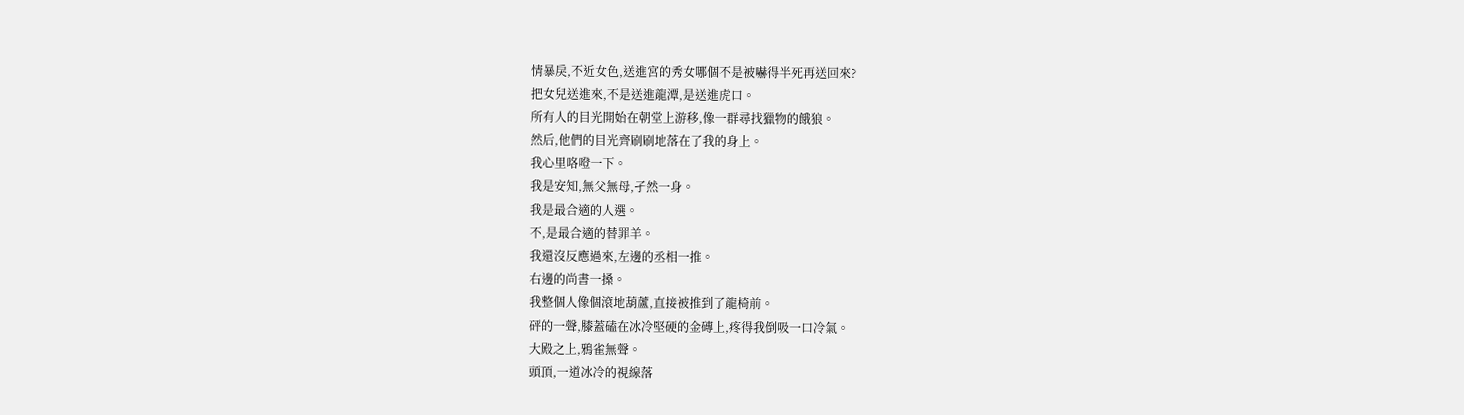情暴戾,不近女色,送進宮的秀女哪個不是被嚇得半死再送回來?
把女兒送進來,不是送進龍潭,是送進虎口。
所有人的目光開始在朝堂上游移,像一群尋找獵物的餓狼。
然后,他們的目光齊刷刷地落在了我的身上。
我心里咯噔一下。
我是安知,無父無母,孑然一身。
我是最合適的人選。
不,是最合適的替罪羊。
我還沒反應過來,左邊的丞相一推。
右邊的尚書一搡。
我整個人像個滾地葫蘆,直接被推到了龍椅前。
砰的一聲,膝蓋磕在冰冷堅硬的金磚上,疼得我倒吸一口冷氣。
大殿之上,鴉雀無聲。
頭頂,一道冰冷的視線落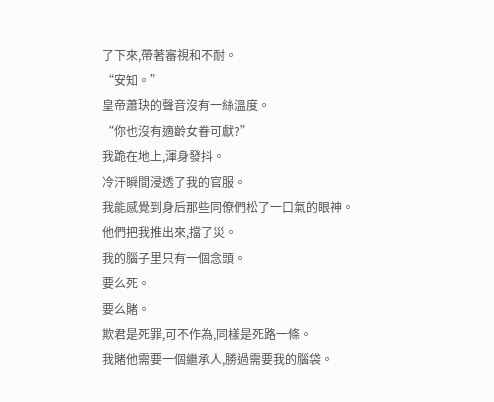了下來,帶著審視和不耐。
“安知。”
皇帝蕭玦的聲音沒有一絲溫度。
“你也沒有適齡女眷可獻?”
我跪在地上,渾身發抖。
冷汗瞬間浸透了我的官服。
我能感覺到身后那些同僚們松了一口氣的眼神。
他們把我推出來,擋了災。
我的腦子里只有一個念頭。
要么死。
要么賭。
欺君是死罪,可不作為,同樣是死路一條。
我賭他需要一個繼承人,勝過需要我的腦袋。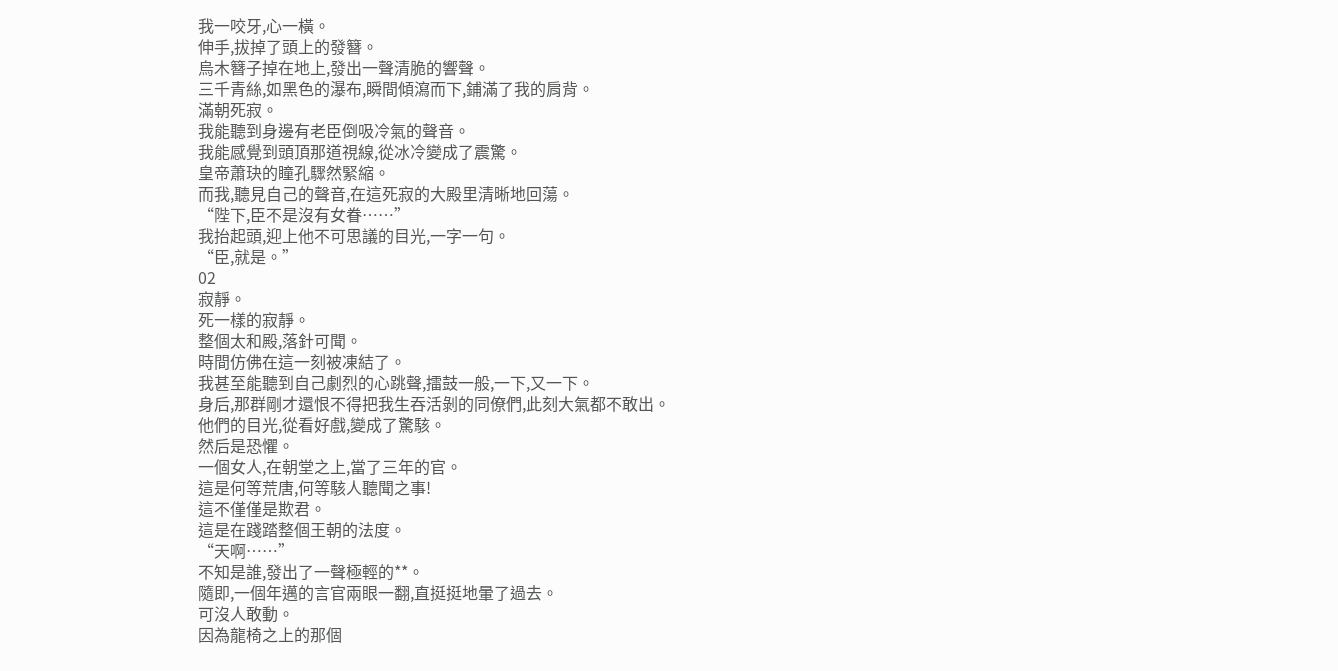我一咬牙,心一橫。
伸手,拔掉了頭上的發簪。
烏木簪子掉在地上,發出一聲清脆的響聲。
三千青絲,如黑色的瀑布,瞬間傾瀉而下,鋪滿了我的肩背。
滿朝死寂。
我能聽到身邊有老臣倒吸冷氣的聲音。
我能感覺到頭頂那道視線,從冰冷變成了震驚。
皇帝蕭玦的瞳孔驟然緊縮。
而我,聽見自己的聲音,在這死寂的大殿里清晰地回蕩。
“陛下,臣不是沒有女眷……”
我抬起頭,迎上他不可思議的目光,一字一句。
“臣,就是。”
02
寂靜。
死一樣的寂靜。
整個太和殿,落針可聞。
時間仿佛在這一刻被凍結了。
我甚至能聽到自己劇烈的心跳聲,擂鼓一般,一下,又一下。
身后,那群剛才還恨不得把我生吞活剝的同僚們,此刻大氣都不敢出。
他們的目光,從看好戲,變成了驚駭。
然后是恐懼。
一個女人,在朝堂之上,當了三年的官。
這是何等荒唐,何等駭人聽聞之事!
這不僅僅是欺君。
這是在踐踏整個王朝的法度。
“天啊……”
不知是誰,發出了一聲極輕的**。
隨即,一個年邁的言官兩眼一翻,直挺挺地暈了過去。
可沒人敢動。
因為龍椅之上的那個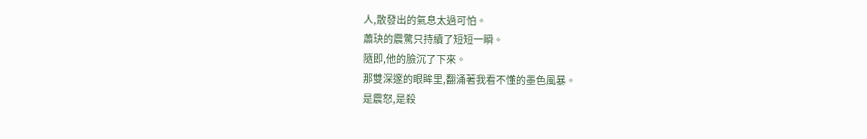人,散發出的氣息太過可怕。
蕭玦的震驚只持續了短短一瞬。
隨即,他的臉沉了下來。
那雙深邃的眼眸里,翻涌著我看不懂的墨色風暴。
是震怒,是殺